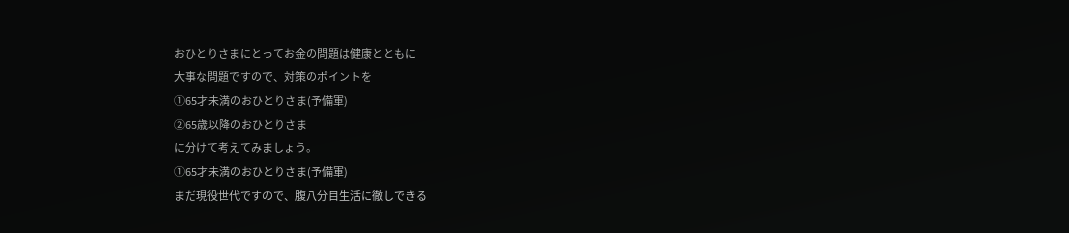おひとりさまにとってお金の問題は健康とともに
大事な問題ですので、対策のポイントを
①65才未満のおひとりさま(予備軍)
②65歳以降のおひとりさま
に分けて考えてみましょう。
①65才未満のおひとりさま(予備軍)
まだ現役世代ですので、腹八分目生活に徹しできる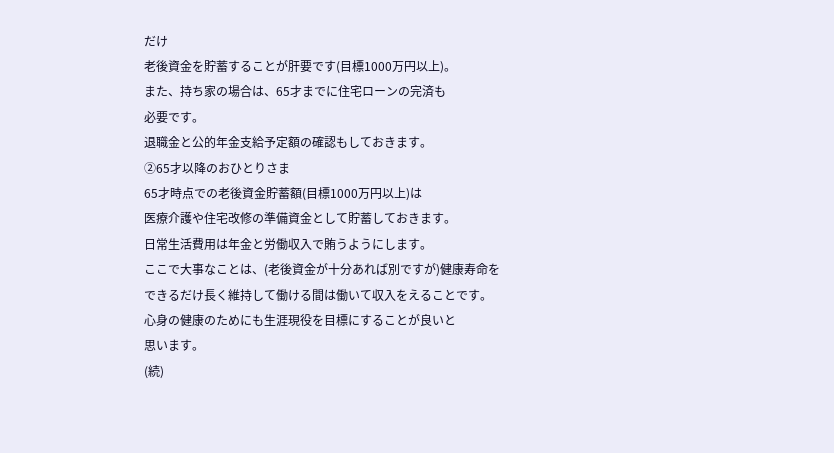だけ
老後資金を貯蓄することが肝要です(目標1000万円以上)。
また、持ち家の場合は、65才までに住宅ローンの完済も
必要です。
退職金と公的年金支給予定額の確認もしておきます。
②65才以降のおひとりさま
65才時点での老後資金貯蓄額(目標1000万円以上)は
医療介護や住宅改修の準備資金として貯蓄しておきます。
日常生活費用は年金と労働収入で賄うようにします。
ここで大事なことは、(老後資金が十分あれば別ですが)健康寿命を
できるだけ長く維持して働ける間は働いて収入をえることです。
心身の健康のためにも生涯現役を目標にすることが良いと
思います。
(続)